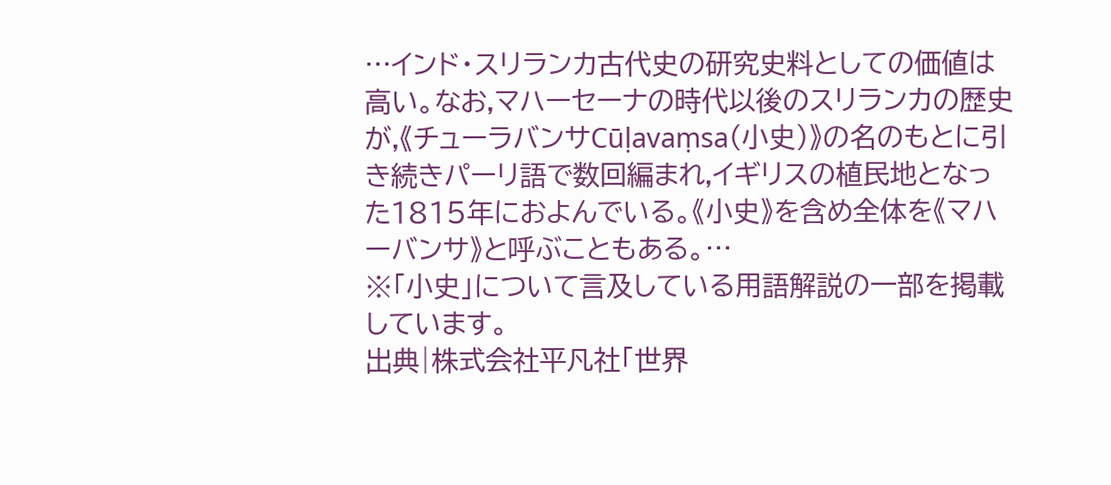…インド・スリランカ古代史の研究史料としての価値は高い。なお,マハーセーナの時代以後のスリランカの歴史が,《チューラバンサCūḷavaṃsa(小史)》の名のもとに引き続きパーリ語で数回編まれ,イギリスの植民地となった1815年におよんでいる。《小史》を含め全体を《マハーバンサ》と呼ぶこともある。…
※「小史」について言及している用語解説の一部を掲載しています。
出典|株式会社平凡社「世界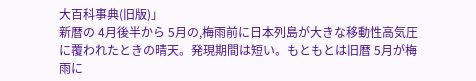大百科事典(旧版)」
新暦の 4月後半から 5月の,梅雨前に日本列島が大きな移動性高気圧に覆われたときの晴天。発現期間は短い。もともとは旧暦 5月が梅雨に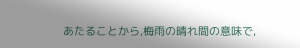あたることから,梅雨の晴れ間の意味で,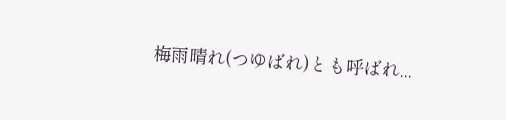梅雨晴れ(つゆばれ)とも呼ばれ...